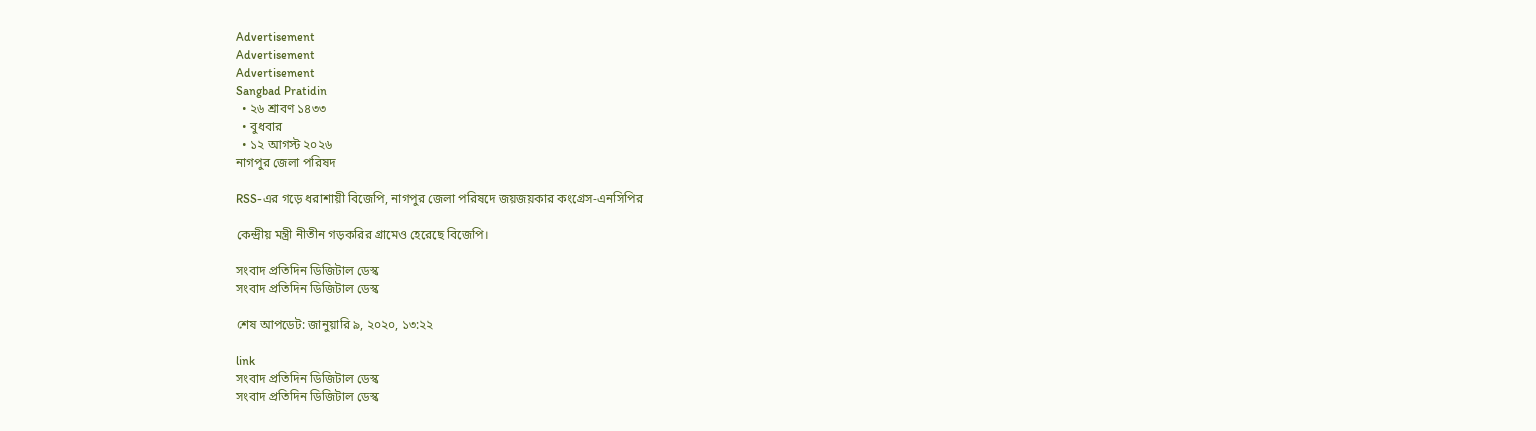Advertisement
Advertisement
Advertisement
Sangbad Pratidin
  • ২৬ শ্রাবণ ১৪৩৩
  • বুধবার
  • ১২ আগস্ট ২০২৬
নাগপুর জেলা পরিষদ

RSS-এর গড়ে ধরাশায়ী বিজেপি, নাগপুর জেলা পরিষদে জয়জয়কার কংগ্রেস-এনসিপির

কেন্দ্রীয় মন্ত্রী নীতীন গড়করির গ্রামেও হেরেছে বিজেপি।

সংবাদ প্রতিদিন ডিজিটাল ডেস্ক
সংবাদ প্রতিদিন ডিজিটাল ডেস্ক

শেষ আপডেট: জানুয়ারি ৯, ২০২০, ১৩:২২

link
সংবাদ প্রতিদিন ডিজিটাল ডেস্ক
সংবাদ প্রতিদিন ডিজিটাল ডেস্ক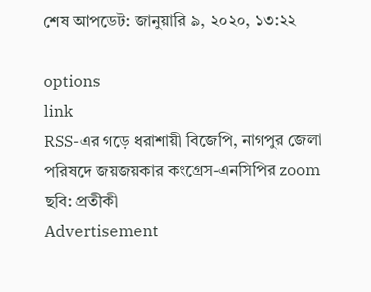শেষ আপডেট: জানুয়ারি ৯, ২০২০, ১৩:২২

options
link
RSS-এর গড়ে ধরাশায়ী বিজেপি, নাগপুর জেলা পরিষদে জয়জয়কার কংগ্রেস-এনসিপির zoom
ছবি: প্রতীকী
Advertisement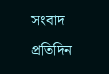সংবাদ প্রতিদিন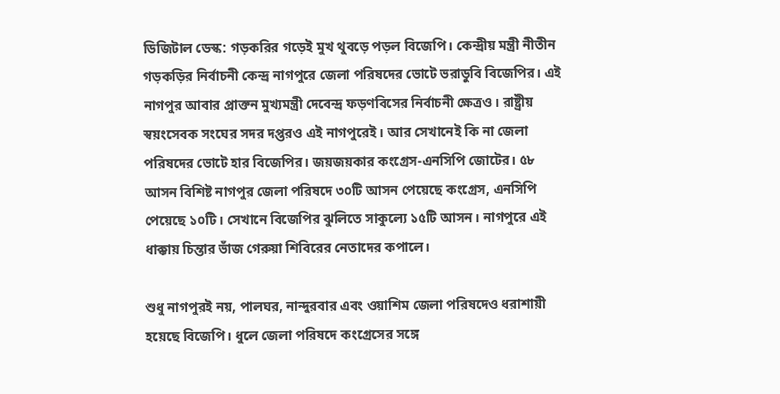ডিজিটাল ডেস্ক: গড়করির গড়েই মুখ থুবড়ে পড়ল বিজেপি। কেন্দ্রীয় মন্ত্রী নীতীন গড়কড়ির নির্বাচনী কেন্দ্র নাগপুরে জেলা পরিষদের ভোটে ভরাডুবি বিজেপির। এই নাগপুর আবার প্রাক্তন মুখ্যমন্ত্রী দেবেন্দ্র ফড়ণবিসের নির্বাচনী ক্ষেত্রও। রাষ্ট্রীয় স্বয়ংসেবক সংঘের সদর দপ্তরও এই নাগপুরেই। আর সেখানেই কি না জেলা পরিষদের ভোটে হার বিজেপির। জয়জয়কার কংগ্রেস-এনসিপি জোটের। ৫৮ আসন বিশিষ্ট নাগপুর জেলা পরিষদে ৩০টি আসন পেয়েছে কংগ্রেস, এনসিপি পেয়েছে ১০টি। সেখানে বিজেপির ঝুলিতে সাকুল্যে ১৫টি আসন। নাগপুরে এই ধাক্কায় চিন্তার ভাঁজ গেরুয়া শিবিরের নেতাদের কপালে।

শুধু নাগপুরই নয়, পালঘর, নান্দুরবার এবং ওয়াশিম জেলা পরিষদেও ধরাশায়ী হয়েছে বিজেপি। ধুলে জেলা পরিষদে কংগ্রেসের সঙ্গে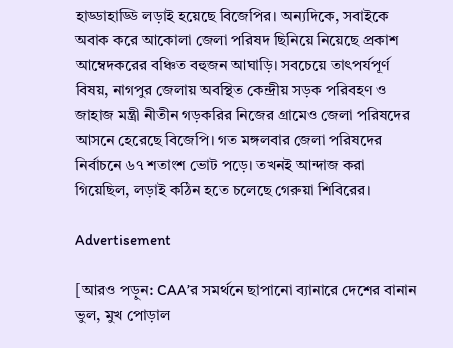হাড্ডাহাড্ডি লড়াই হয়েছে বিজেপির। অন্যদিকে, সবাইকে অবাক করে আকোলা জেলা পরিষদ ছিনিয়ে নিয়েছে প্রকাশ আম্বেদকরের বঞ্চিত বহুজন আঘাড়ি। সবচেয়ে তাৎপর্যপূর্ণ বিষয়, নাগপুর জেলায় অবস্থিত কেন্দ্রীয় সড়ক পরিবহণ ও জাহাজ মন্ত্রী নীতীন গড়করির নিজের গ্রামেও জেলা পরিষদের আসনে হেরেছে বিজেপি। গত মঙ্গলবার জেলা পরিষদের নির্বাচনে ৬৭ শতাংশ ভোট পড়ে। তখনই আন্দাজ করা গিয়েছিল, লড়াই কঠিন হতে চলেছে গেরুয়া শিবিরের।

Advertisement

[আরও পড়ুন: CAA’র সমর্থনে ছাপানো ব্যানারে দেশের বানান ভুল, মুখ পোড়াল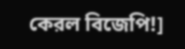কেরল বিজেপি!]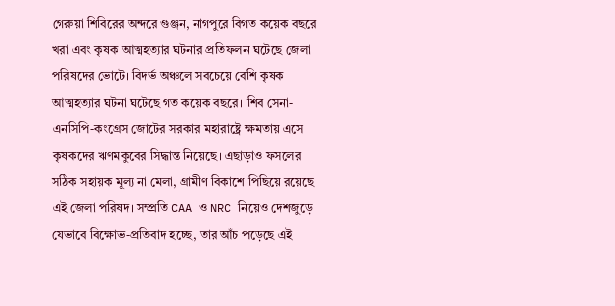গেরুয়া শিবিরের অন্দরে গুঞ্জন, নাগপুরে বিগত কয়েক বছরে খরা এবং কৃষক আত্মহত্যার ঘটনার প্রতিফলন ঘটেছে জেলা পরিষদের ভোটে। বিদর্ভ অঞ্চলে সবচেয়ে বেশি কৃষক আত্মহত্যার ঘটনা ঘটেছে গত কয়েক বছরে। শিব সেনা-এনসিপি-কংগ্রেস জোটের সরকার মহারাষ্ট্রে ক্ষমতায় এসে কৃষকদের ঋণমকুবের সিদ্ধান্ত নিয়েছে। এছাড়াও ফসলের সঠিক সহায়ক মূল্য না মেলা, গ্রামীণ বিকাশে পিছিয়ে রয়েছে এই জেলা পরিষদ। সম্প্রতি CAA ও NRC নিয়েও দেশজুড়ে যেভাবে বিক্ষোভ-প্রতিবাদ হচ্ছে, তার আঁচ পড়েছে এই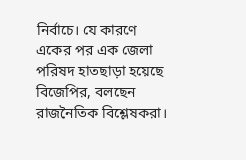নির্বাচে। যে কারণে একের পর এক জেলা পরিষদ হাতছাড়া হয়েছে বিজেপির, বলছেন রাজনৈতিক বিশ্লেষকরা।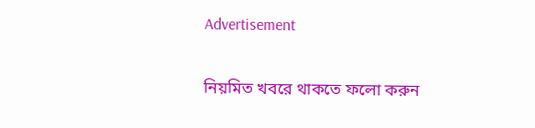Advertisement

নিয়মিত খবরে থাকতে ফলো করুন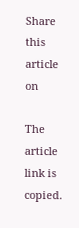Share this article on

The article link is copied.